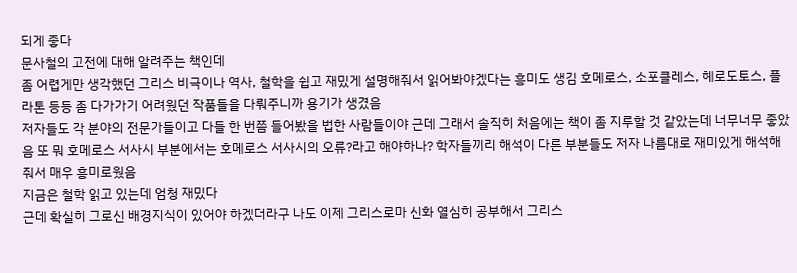되게 좋다
문사철의 고전에 대해 알려주는 책인데
좀 어렵게만 생각했던 그리스 비극이나 역사, 철학을 쉽고 재밌게 설명해줘서 읽어봐야겠다는 흥미도 생김 호메로스, 소포클레스, 헤로도토스, 플라톤 등등 좀 다가가기 어려웠던 작품들을 다뤄주니까 용기가 생겼음
저자들도 각 분야의 전문가들이고 다들 한 번쯤 들어봤을 법한 사람들이야 근데 그래서 솔직히 처음에는 책이 좀 지루할 것 같았는데 너무너무 좋았음 또 뭐 호메로스 서사시 부분에서는 호메로스 서사시의 오류?라고 해야하나? 학자들끼리 해석이 다른 부분들도 저자 나름대로 재미있게 해석해줘서 매우 흥미로웠음
지금은 철학 읽고 있는데 엄청 재밌다
근데 확실히 그로신 배경지식이 있어야 하겠더라구 나도 이제 그리스로마 신화 열심히 공부해서 그리스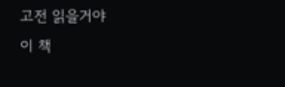고전 읽을거야
이 책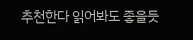추천한다 읽어봐도 좋을듯